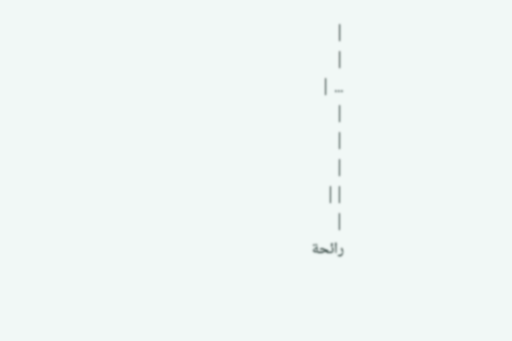|
|
... |
|
|
|
||
|
رائحة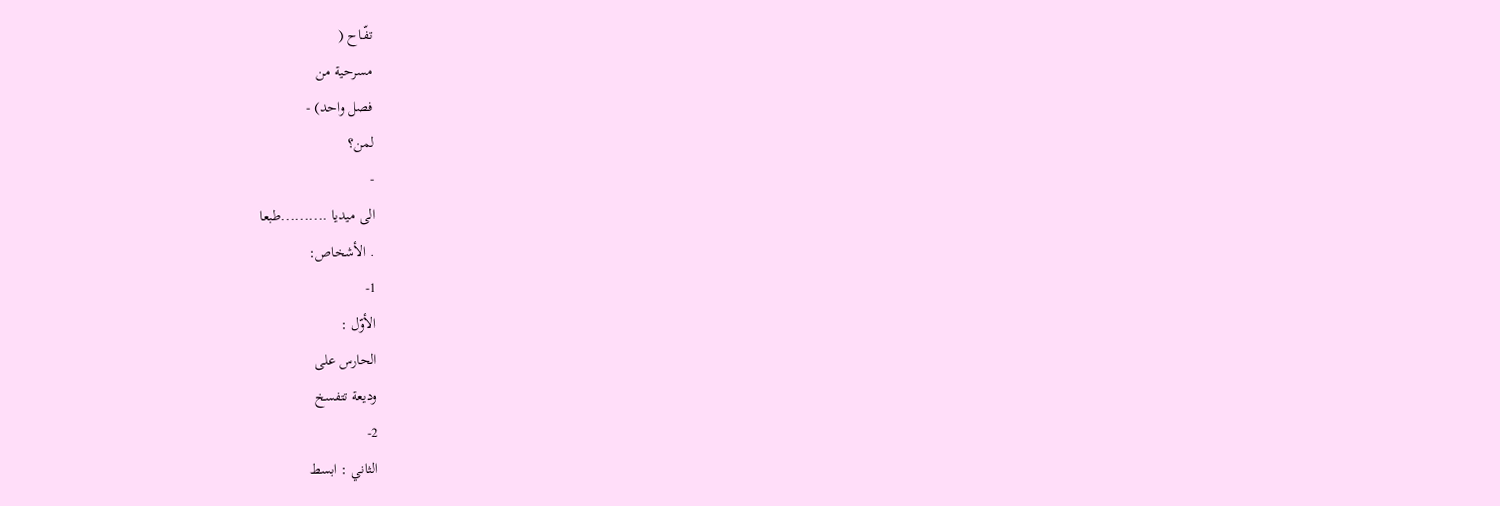تفّـاح (
مسرحية من
فصل واحد) -
لمن؟
-
الى ميديا ..........طبعا
. الأشخاص:
1-
الأوّل :
الحارس على
وديعة تتفسخ
2-
الثاني : ابسط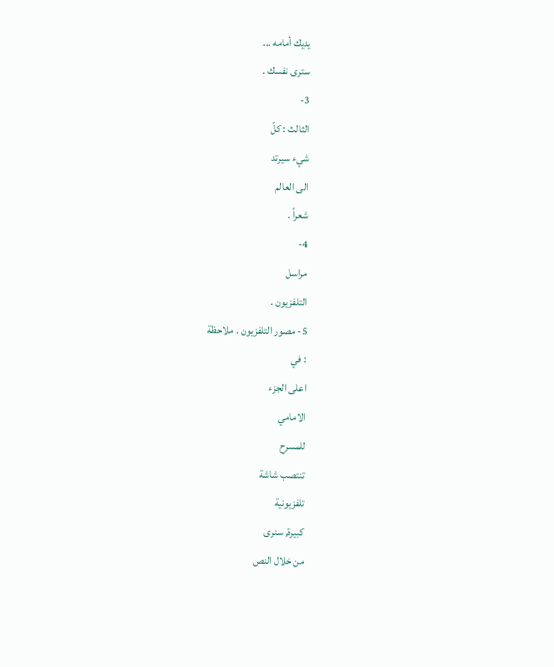يديك أمامه ...
سترى نفسك .
3-
الثالث : كلّ
شيء سيرتد
الى العالم
شعراً .
4-
مراسل
التلفزيون .
5- مصور التلفزيون . ملاحظة
: في
اعلى الجزء
الامامي
للمسرح
تنتصب شاشة
تلفزيونية
كبيرة, سنرى
من خلال النص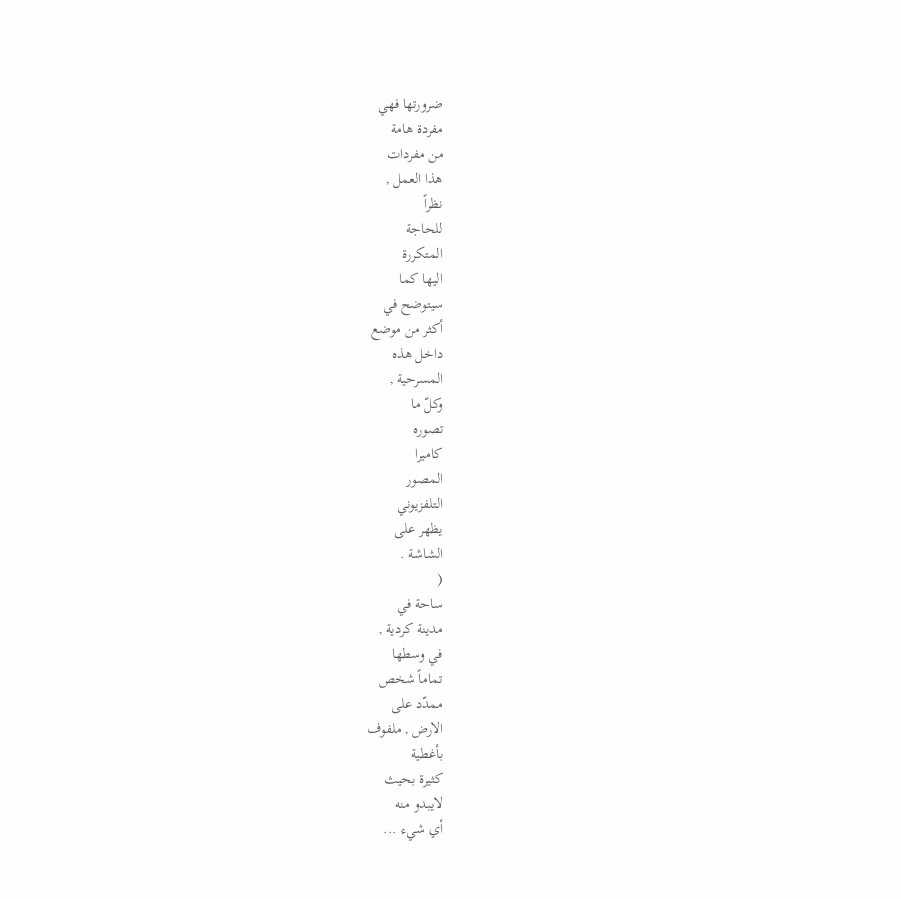ضرورتها فهي
مفردة هامة
من مفردات
هذا العمل ,
نظراً
للحاجة
المتكررة
اليها كما
سيتوضح في
أكثر من موضع
داخل هذه
المسرحية ,
وكلّ ما
تصوره
كاميرا
المصور
التلفزيوني
يظهر على
الشاشة .
(
ساحة في
مدينة كردية ,
في وسطها
تماماً شخص
ممدّد على
الارض , ملفوف
بأغطية
كثيرة بحيث
لايبدو منه
أي شيء ...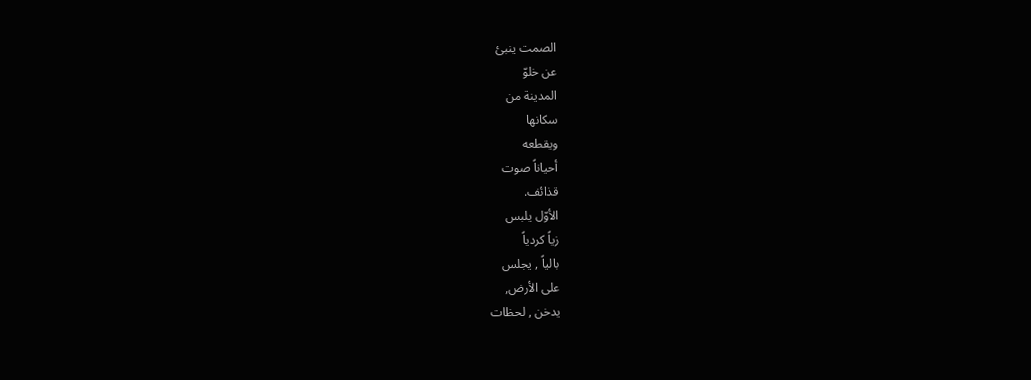الصمت ينبئ
عن خلوّ
المدينة من
سكانها
ويقطعه
أحياناً صوت
قذائف.
الأوّل يلبس
زياً كردياً
بالياً , يجلس
على الأرض,
يدخن , لحظات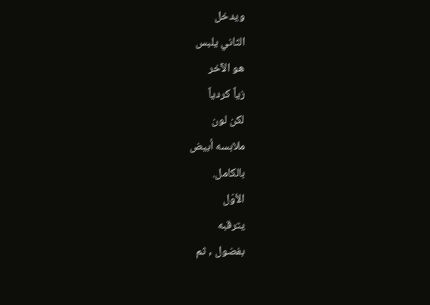ويدخل
الثاني يلبس
هو الآخر
زياً كردياً
لكن لون
ملابسه أبيض
بالكامل.
الأوّل
يترقبه
بفضول , ثم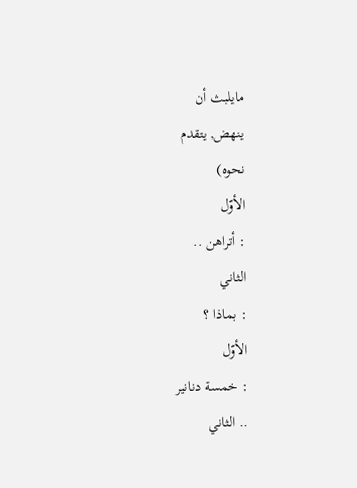مايلبث أن
ينهض, يتقدم
نحوه)
الأوّل
: أتراهن ..
الثاني
: بماذا ؟
الأوّل
: خمسة دنانير
.. الثاني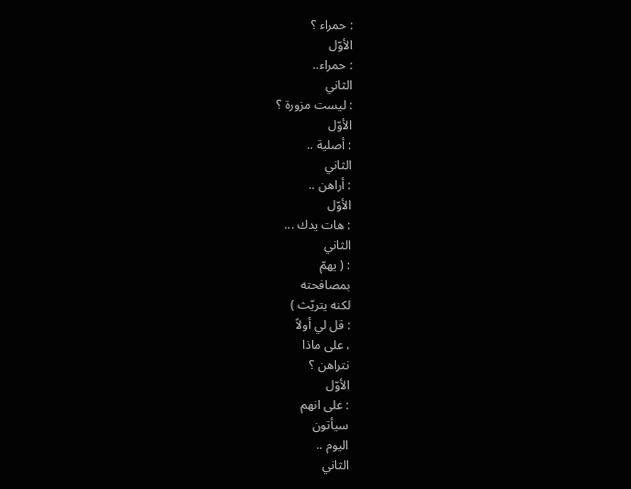: حمراء ؟
الأوّل
: حمراء..
الثاني
: ليست مزورة ؟
الأوّل
: أصلية ..
الثاني
: أراهن ..
الأوّل
: هات يدك ...
الثاني
: ( يهمّ
بمصافحته
لكنه يتريّث )
: قل لي أولاً
، على ماذا
نتراهن ؟
الأوّل
: على انهم
سيأتون
اليوم ..
الثاني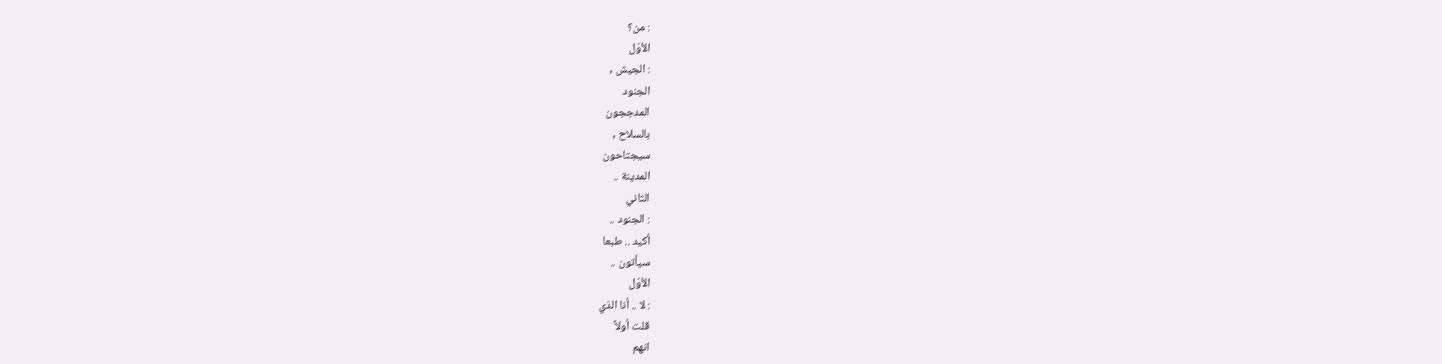: من؟
الأوّل
: الجيش ,
الجنود
المدججون
بالسلاح ,
سيجتاحون
المدينة ..
الثاني
: الجنود ..
أكيد .. طبعا
سيأتون ..
الأوّل
: لا .. أنا الذي
قلت أولاً
انهم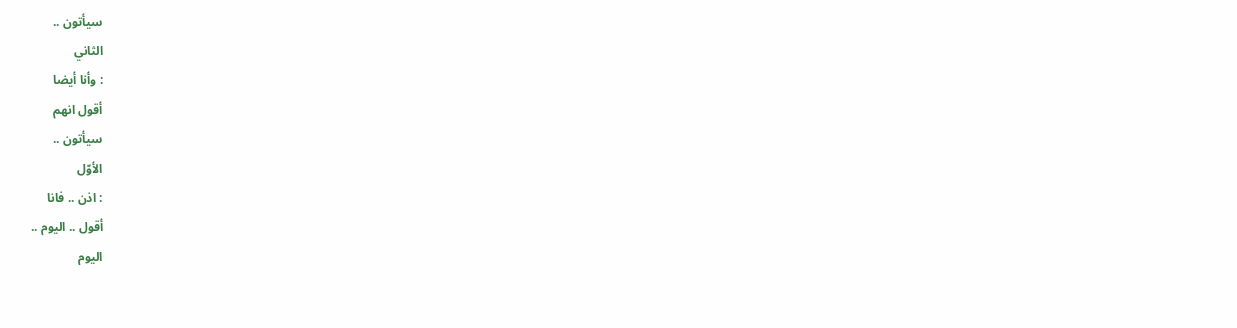سيأتون ..
الثاني
: وأنا أيضا
أقول انهم
سيأتون ..
الأوّل
: اذن .. فانا
أقول .. اليوم ..
اليوم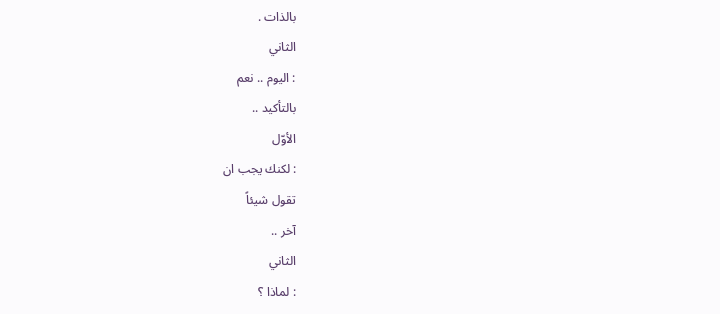بالذات .
الثاني
: اليوم .. نعم
بالتأكيد ..
الأوّل
: لكنك يجب ان
تقول شيئاً
آخر ..
الثاني
: لماذا ؟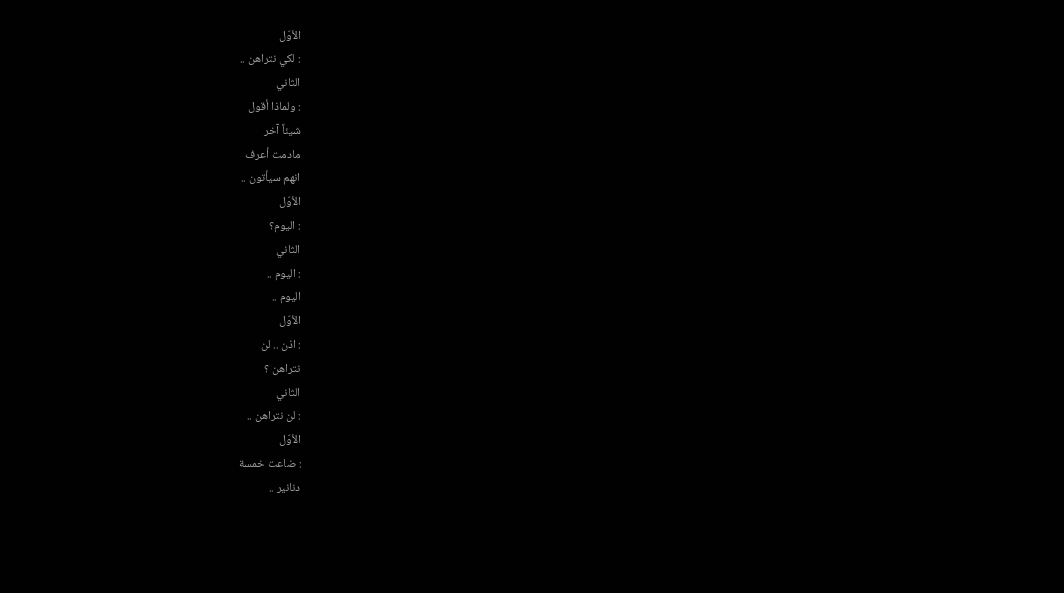الأوّل
: لكي نتراهن ..
الثاني
: ولماذا أقول
شيئاً آخر
مادمت أعرف
انهم سيأتون ..
الأوّل
: اليوم؟
الثاني
: اليوم ..
اليوم ..
الأوّل
: اذن .. لن
نتراهن ؟
الثاني
: لن نتراهن ..
الأوّل
: ضاعت خمسة
دنانير ..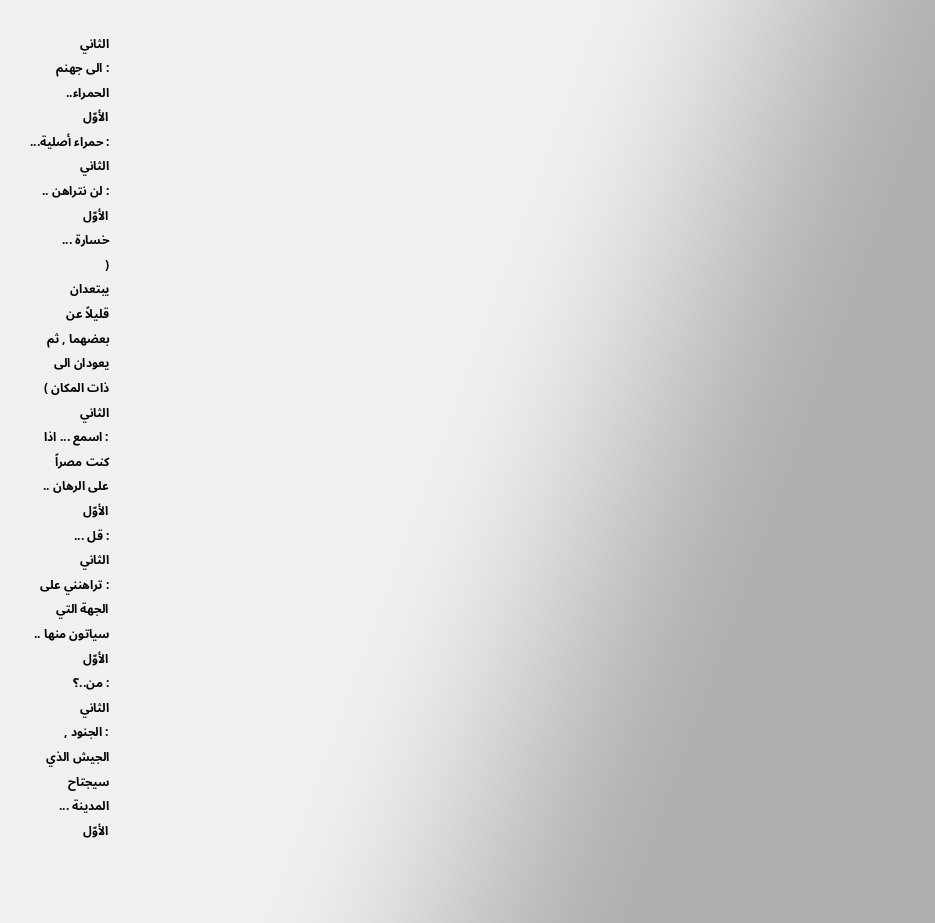الثاني
: الى جهنم
الحمراء..
الأوّل
: حمراء أصلية...
الثاني
: لن نتراهن ..
الأوّل
خسارة ...
(
يبتعدان
قليلاً عن
بعضهما , ثم
يعودان الى
ذات المكان )
الثاني
: اسمع ... اذا
كنت مصراً
على الرهان ..
الأوّل
: قل ...
الثاني
: تراهنني على
الجهة التي
سياتون منها ..
الأوّل
: من..؟
الثاني
: الجنود ,
الجيش الذي
سيجتاح
المدينة ...
الأوّل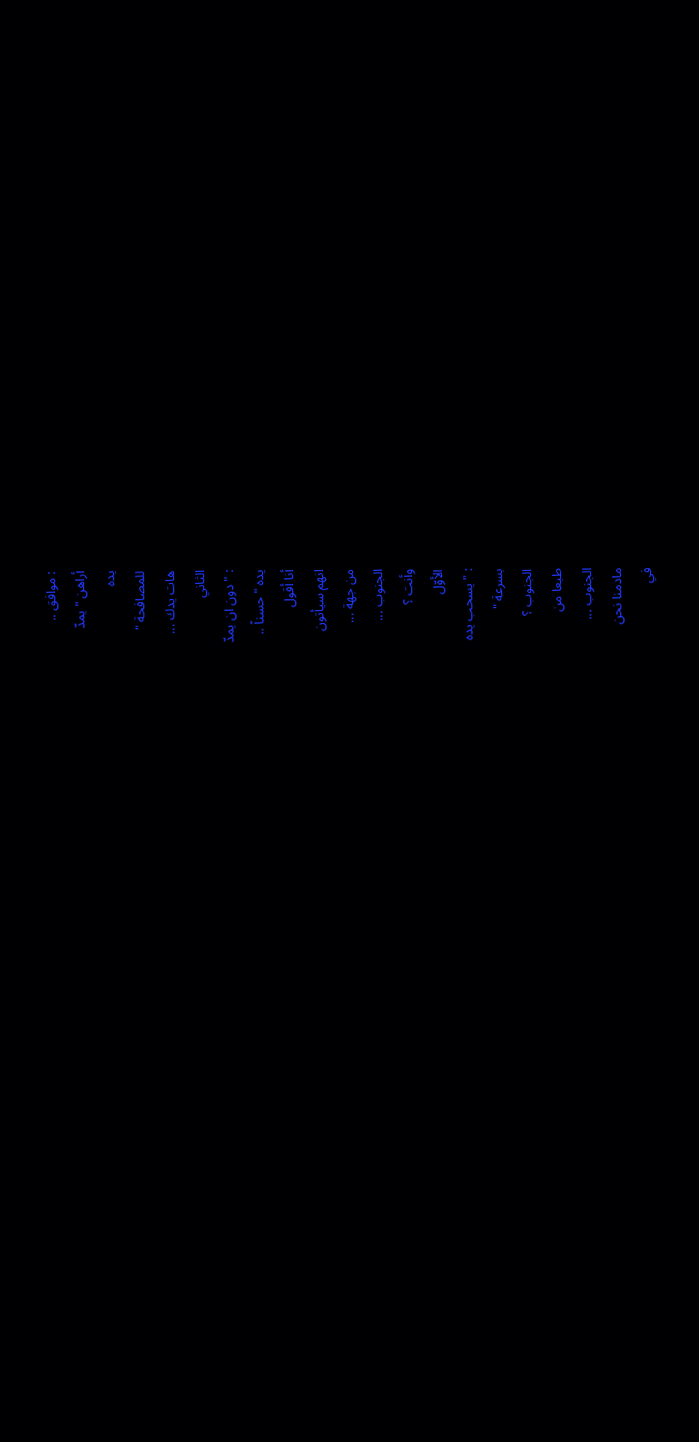: موافق ..
أراهن " يمدّ
يده
للمصافحة "
هات يدك ...
الثاني
: " دون ان يمدّ
يده " حسناً ..
أنا أقول
انهم سيأتون
من جهة ...
الجنوب ...
وأنت ؟
الأوّل
: " يسحب يده
بسرعة "
الجنوب ؟
طبعا من
الجنوب ...
مادمنا نحن
في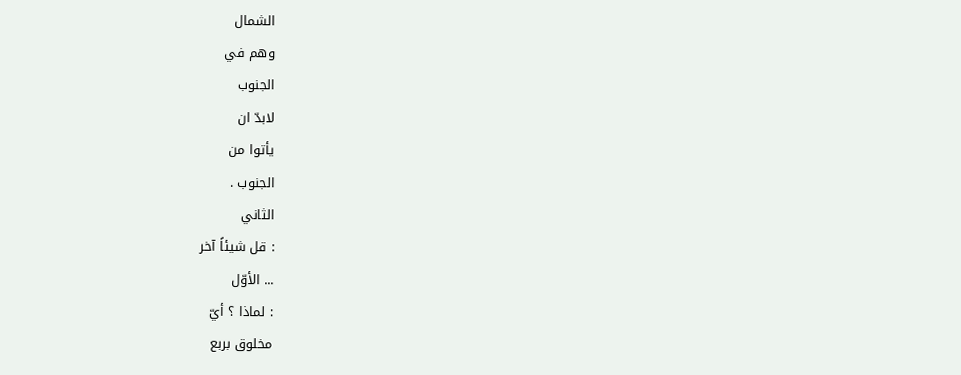الشمال
وهم في
الجنوب
لابدّ ان
يأتوا من
الجنوب .
الثاني
: قل شيئاً آخر
... الأوّل
: لماذا ؟ أيّ
مخلوق بربع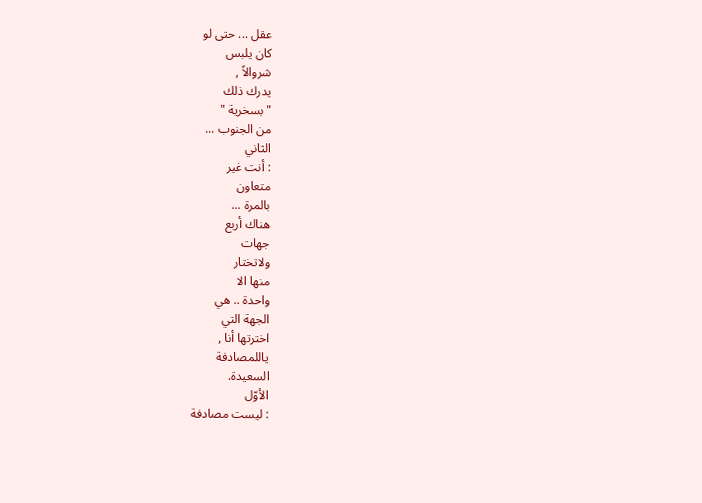عقل ... حتى لو
كان يلبس
شروالاً ,
يدرك ذلك
" بسخرية "
من الجنوب ...
الثاني
: أنت غير
متعاون
بالمرة ...
هناك أربع
جهات
ولاتختار
منها الا
واحدة .. هي
الجهة التي
اخترتها أنا ,
ياللمصادفة
السعيدة.
الأوّل
: ليست مصادفة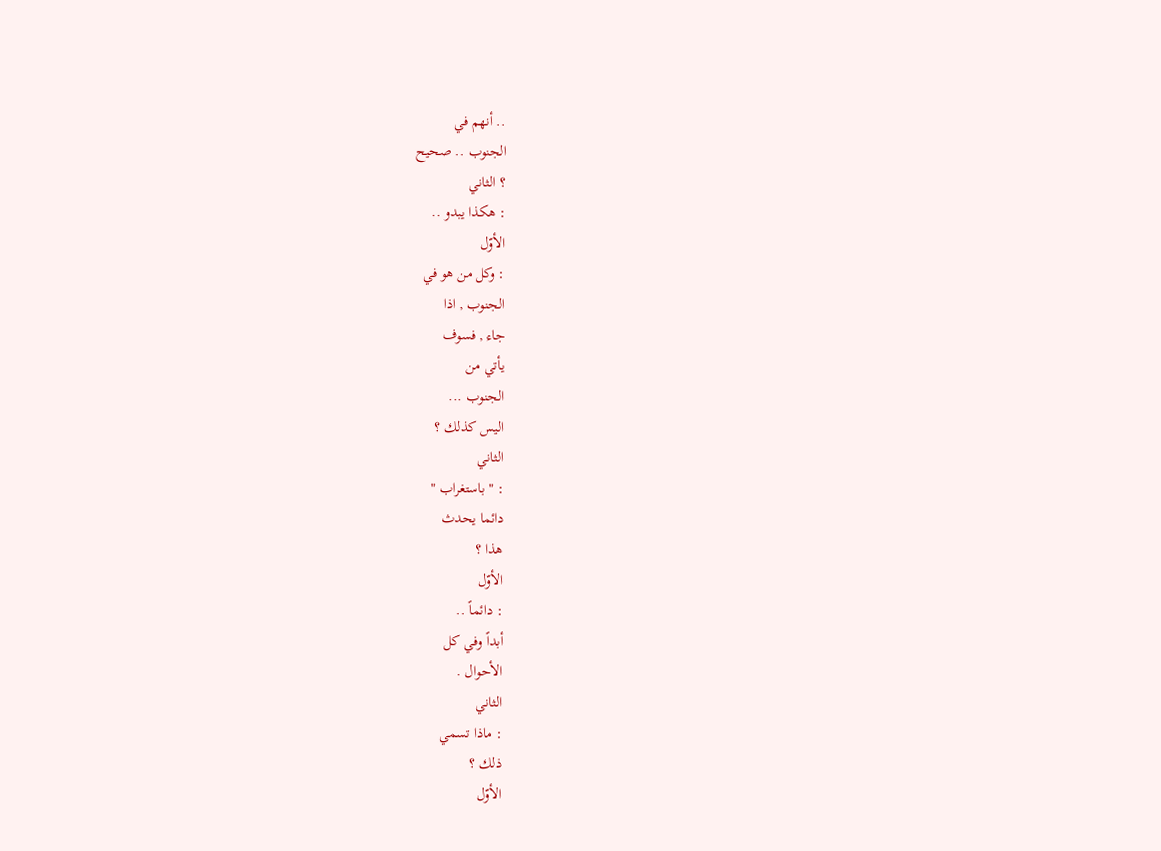.. أنهم في
الجنوب .. صحيح
؟ الثاني
: هكذا يبدو ..
الأوّل
: وكل من هو في
الجنوب , اذا
جاء , فسوف
يأتي من
الجنوب ...
اليس كذلك ؟
الثاني
: " باستغراب "
دائما يحدث
هذا ؟
الأوّل
: دائماً ..
أبداً وفي كل
الأحوال .
الثاني
: ماذا تسمي
ذلك ؟
الأوّل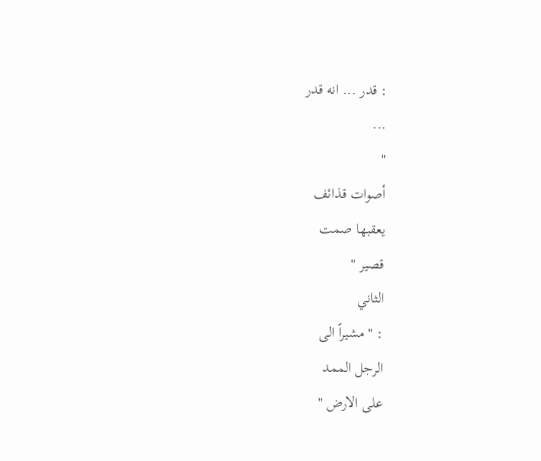: قدر ... انه قدر
...
"
أصوات قذائف
يعقبها صمت
قصير "
الثاني
: " مشيراً الى
الرجل الممد
على الارض "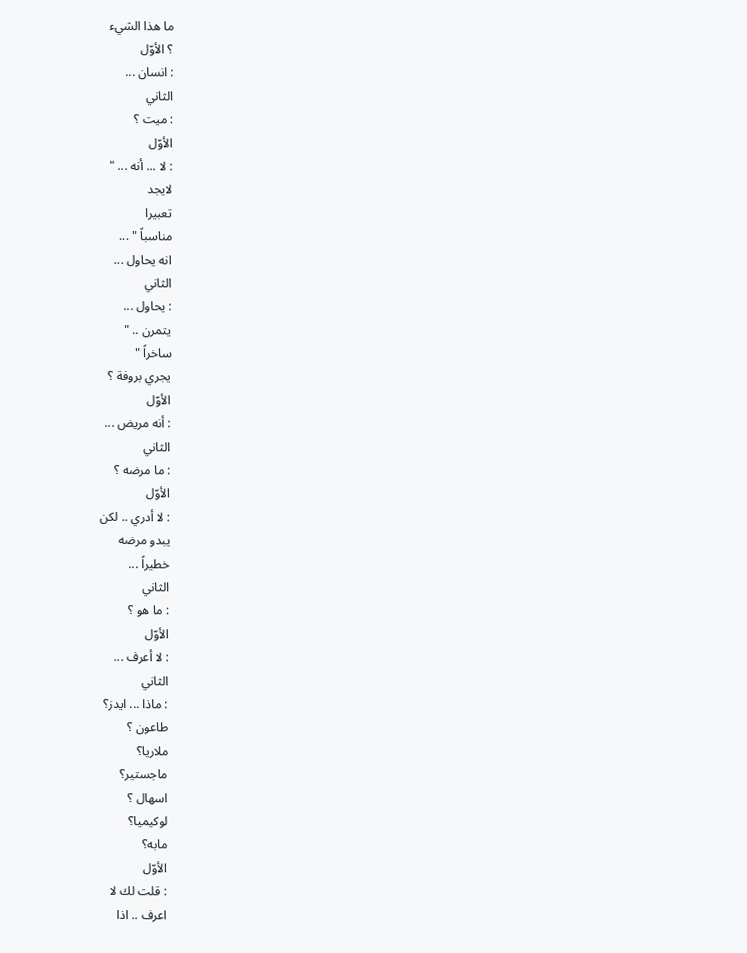ما هذا الشيء
؟ الأوّل
: انسان ...
الثاني
: ميت ؟
الأوّل
: لا ... أنه ... "
لايجد
تعبيرا
مناسباً " ...
انه يحاول ...
الثاني
: يحاول ...
يتمرن .. "
ساخراً "
يجري بروفة ؟
الأوّل
: أنه مريض ...
الثاني
: ما مرضه ؟
الأوّل
: لا أدري .. لكن
يبدو مرضه
خطيراً ...
الثاني
: ما هو ؟
الأوّل
: لا أعرف ...
الثاني
: ماذا ... ايدز؟
طاعون ؟
ملاريا؟
ماجستير؟
اسهال ؟
لوكيميا؟
مابه؟
الأوّل
: قلت لك لا
اعرف .. اذا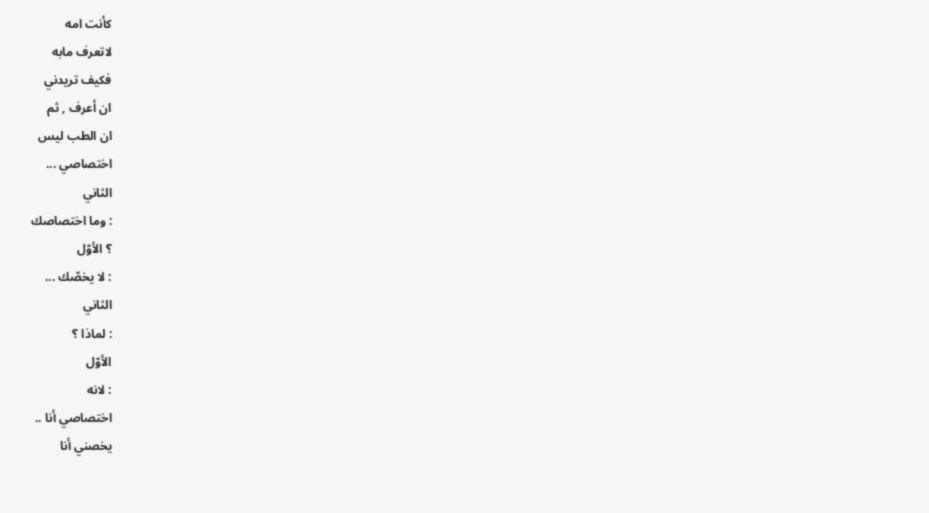كأنت امه
لاتعرف مابه
فكيف تريدني
ان أعرف , ثم
ان الطب ليس
اختصاصي ...
الثاني
: وما اختصاصك
؟ الأوّل
: لا يخصّك ...
الثاني
: لماذا ؟
الأوّل
: لانه
اختصاصي أنا ..
يخصني أنا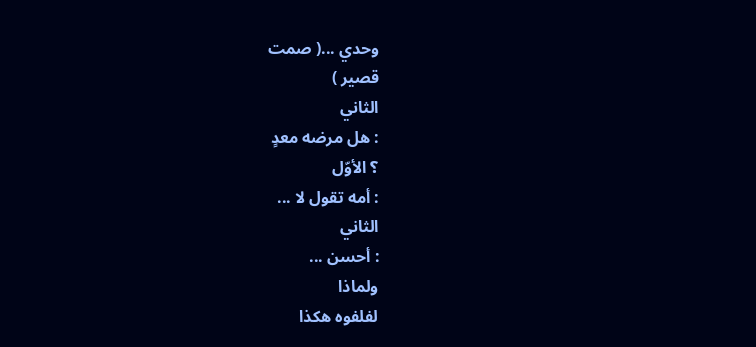وحدي ...( صمت
قصير )
الثاني
: هل مرضه معدٍ
؟ الأوّل
: أمه تقول لا ...
الثاني
: أحسن ...
ولماذا
لفلفوه هكذا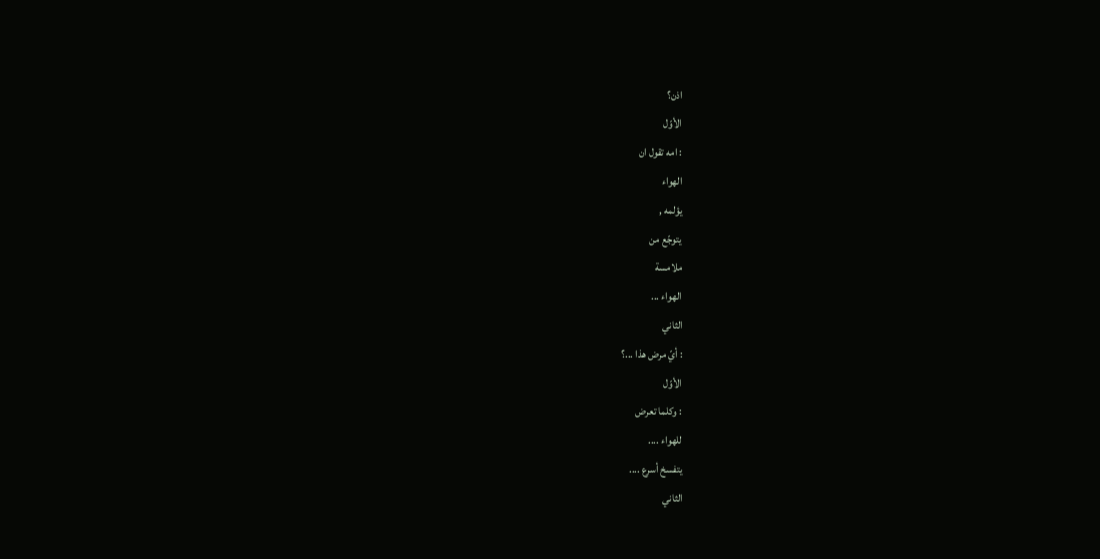اذن؟
الأوّل
: امه تقول ان
الهواء
يؤلمه ,
يتوجّع من
ملامسة
الهواء ...
الثاني
: أيّ مرض هذا ...؟
الأوّل
: وكلما تعرض
للهواء ....
يتفسخ أسرع ....
الثاني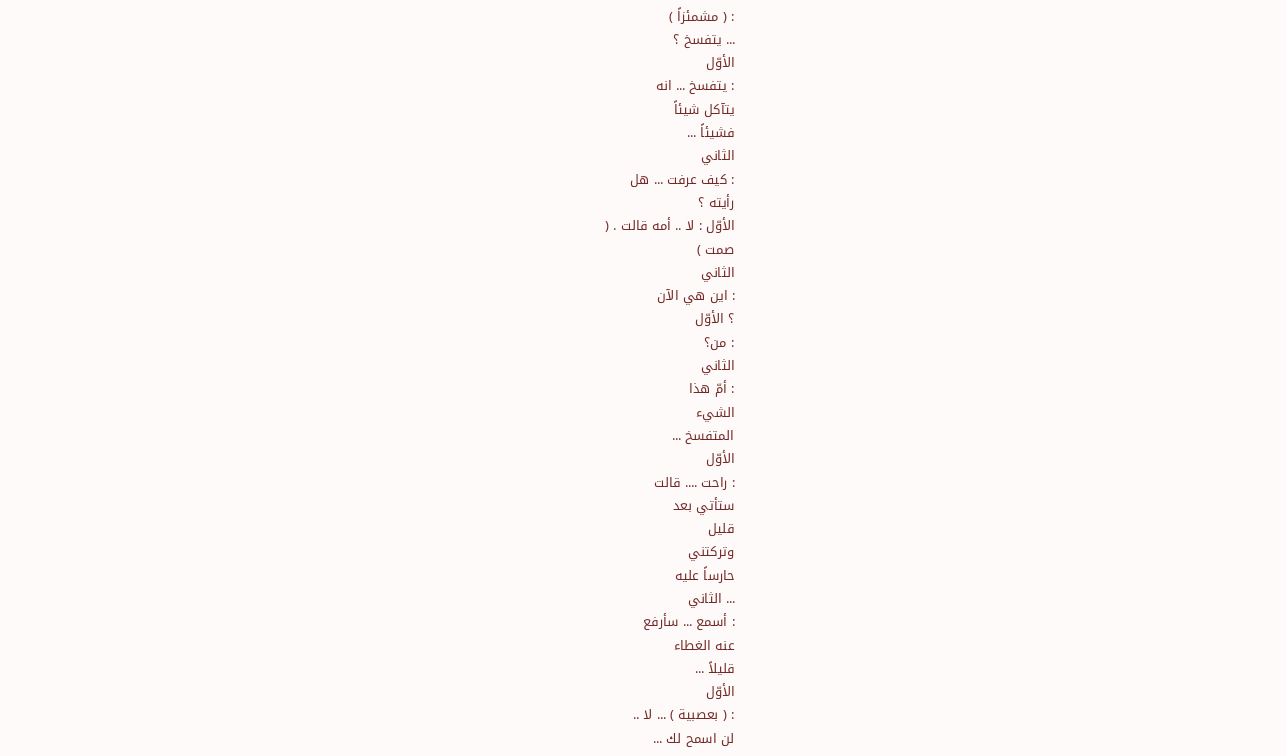: ( مشمئزاً )
... يتفسخ ؟
الأوّل
: يتفسخ ... انه
يتآكل شيئاً
فشيئاً ...
الثاني
: كيف عرفت ... هل
رأيته ؟
الأوّل : لا .. أمه قالت . (
صمت )
الثاني
: اين هي الآن
؟ الأوّل
: من؟
الثاني
: أمّ هذا
الشيء
المتفسخ ...
الأوّل
: راحت .... قالت
ستأتي بعد
قليل
وتركتني
حارساً عليه
... الثاني
: أسمع ... سأرفع
عنه الغطاء
قليلاً ...
الأوّل
: ( بعصبية ) ... لا ..
لن اسمح لك ...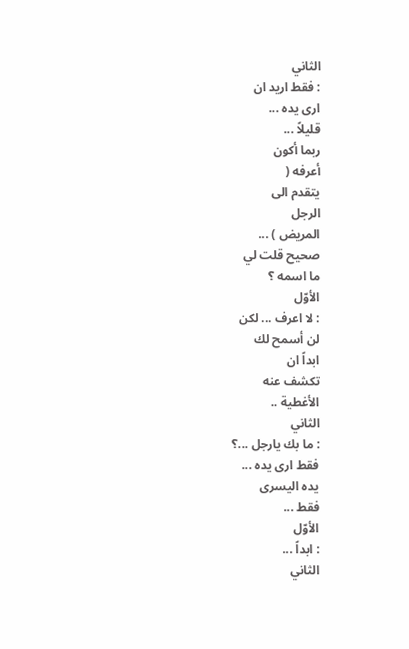الثاني
: فقط اريد ان
ارى يده ...
قليلاً ...
ربما أكون
أعرفه (
يتقدم الى
الرجل
المريض ) ...
صحيح قلت لي
ما اسمه ؟
الأوّل
: لا اعرف ... لكن
لن أسمح لك
ابداً ان
تكشف عنه
الأغطية ..
الثاني
: ما بك يارجل ...؟
فقط ارى يده ...
يده اليسرى
فقط ...
الأوّل
: ابداً ...
الثاني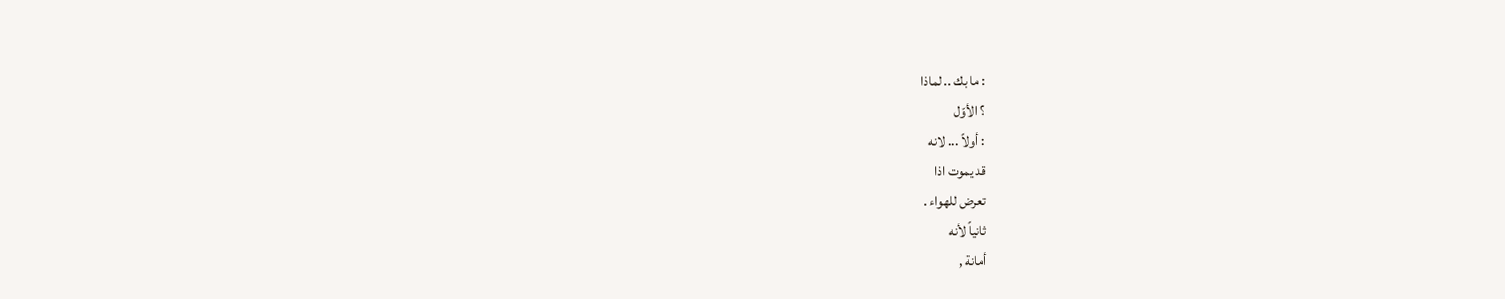: ما بك .. لماذا
؟ الأوّل
: أولاً ... لانه
قد يموت اذا
تعرض للهواء .
ثانياً لأنه
أمانة ,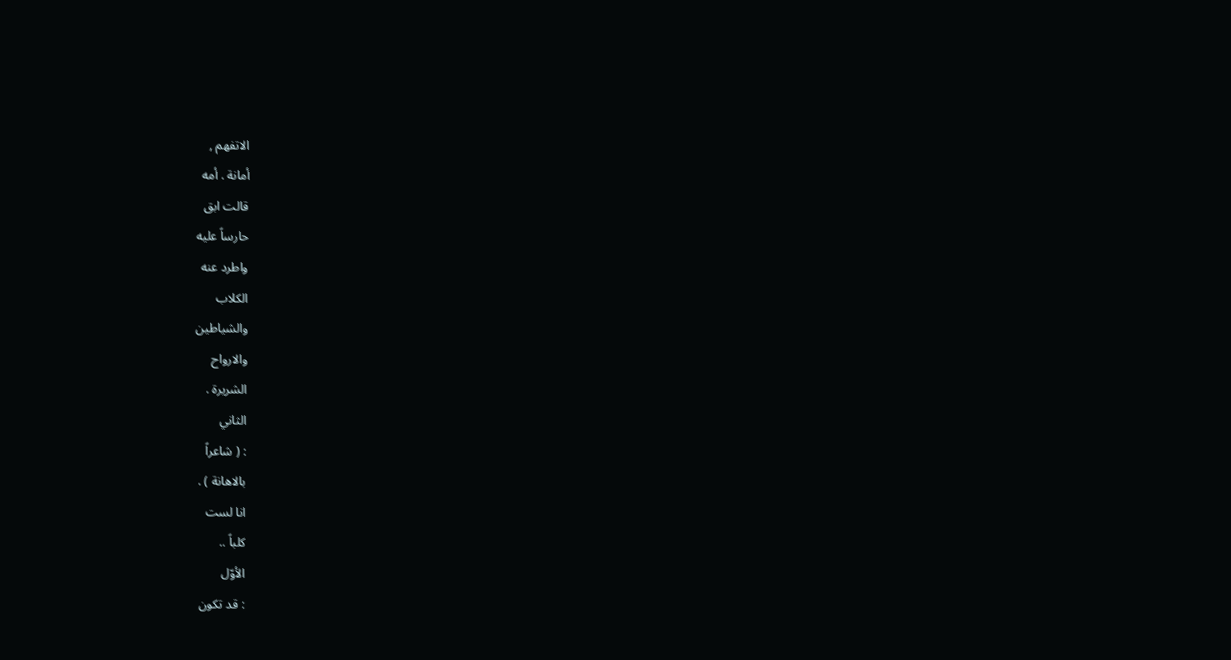الاتفهم ,
أمانة . أمه
قالت ابق
حارساً عليه
واطرد عنه
الكلاب
والشياطين
والارواح
الشريرة .
الثاني
: ( شاعراً
بالاهانة ) .
انا لست
كلباً ..
الأوّل
: قد تكون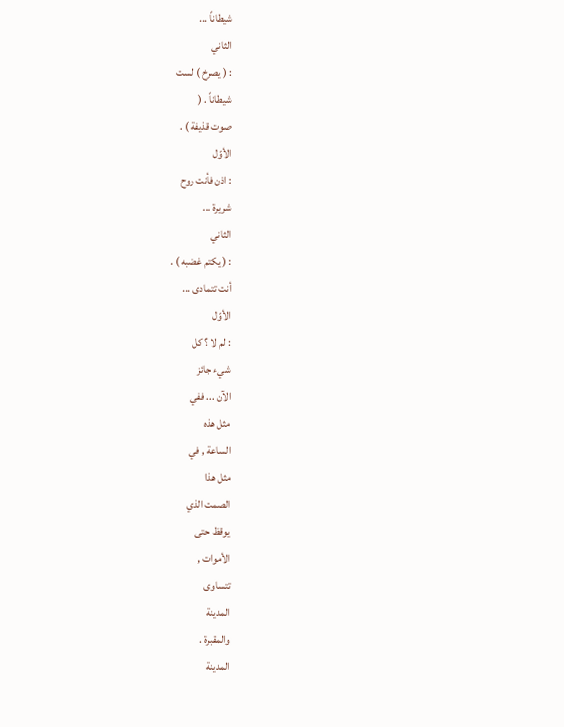شيطاناً ...
الثاني
: ( يصرخ ) لست
شيطاناً . (
صوت قذيفة ) .
الأوّل
: اذن فأنت روح
شريرة ...
الثاني
: ( يكتم غضبه ) .
أنت تتمادى ...
الأوّل
: لم لا ؟ كل
شيء جائز
الآن ... ففي
مثل هذه
الساعة , في
مثل هذا
الصمت الذي
يوقظ حتى
الأموات ,
تتساوى
المدينة
والمقبرة .
المدينة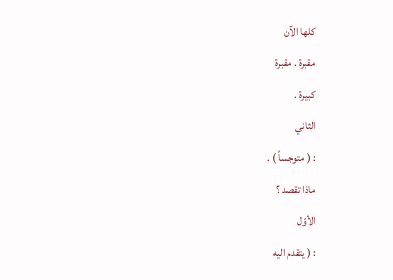كلها الآن
مقبرة . مقبرة
كبيرة .
الثاني
: ( متوجساً ) .
ماذا تقصد ؟
الأوّل
: ( يتقدم اليه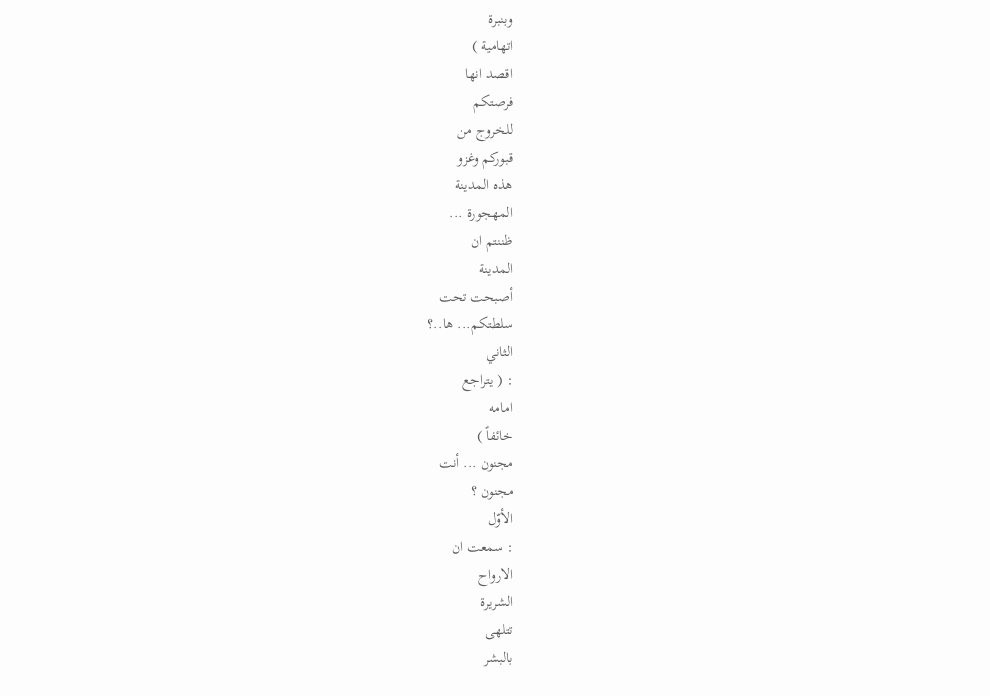وبنبرة
اتهامية )
اقصد انها
فرصتكم
للخروج من
قبوركم وغزو
هذه المدينة
المهجورة ...
ظننتم ان
المدينة
أصبحت تحت
سلطتكم... ها..؟
الثاني
: ( يتراجع
امامه
خائفاً )
مجنون ... أنت
مجنون ؟
الأوّل
: سمعت ان
الارواح
الشريرة
تتلهى
بالبشر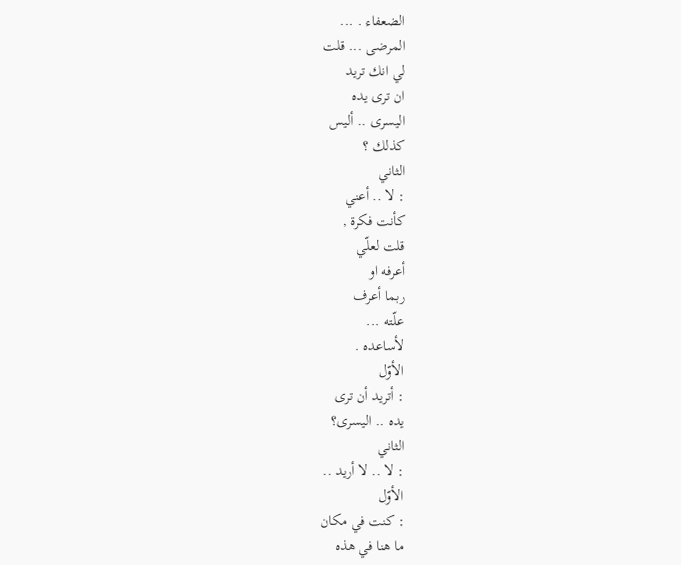الضعفاء . ...
المرضى ... قلت
لي انك تريد
ان ترى يده
اليسرى .. أليس
كذلك ؟
الثاني
: لا .. أعني
كأنت فكرة ,
قلت لعلّي
أعرفه او
ربما أعرف
علّته ...
لأساعده .
الأوّل
: أتريد أن ترى
يده .. اليسرى؟
الثاني
: لا .. لا أريد ..
الأوّل
: كنت في مكان
ما هنا في هذه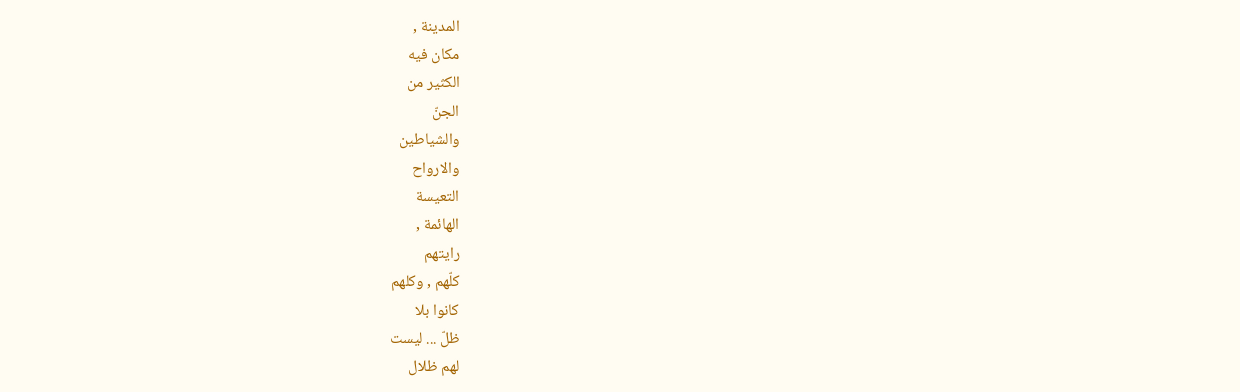المدينة ,
مكان فيه
الكثير من
الجنّ
والشياطين
والارواح
التعيسة
الهائمة ,
رايتهم
كلّهم , وكلهم
كانوا بلا
ظلّ ... ليست
لهم ظلال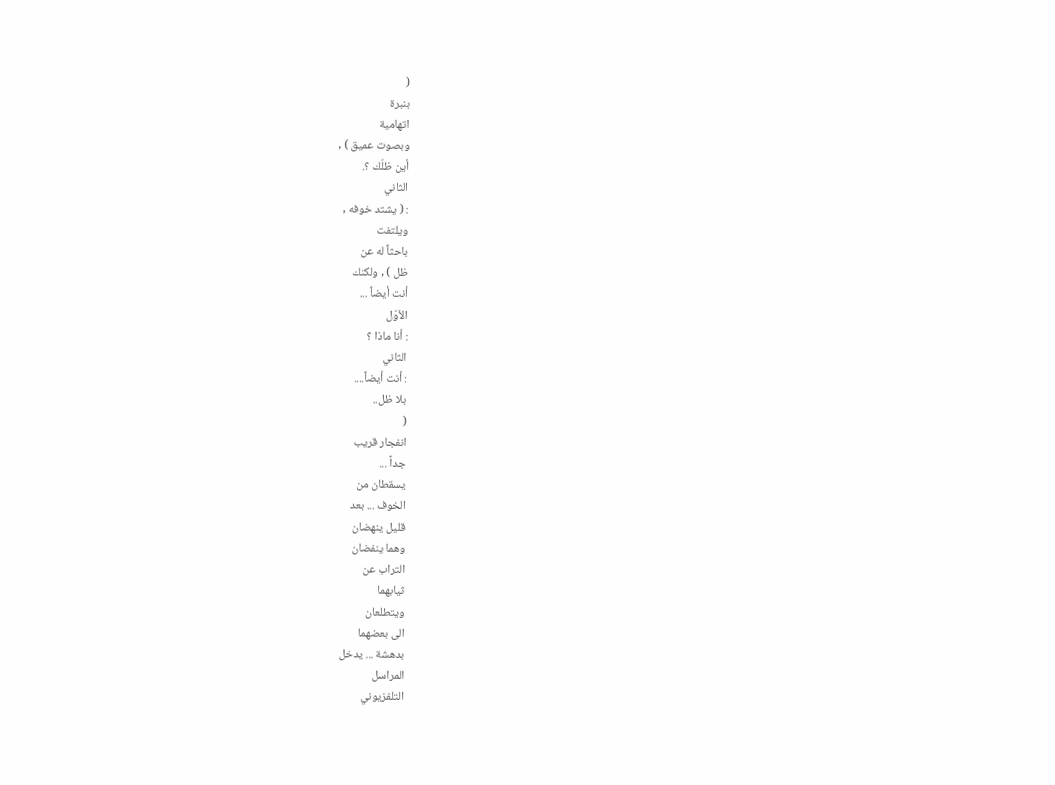(
بنبرة
اتهامية
وبصوت عميق ) ,
أين ظلّك ؟.
الثاني
: ( يشتد خوفه ,
ويلتفت
باحثاً له عن
ظل ) , ولكنك
أنت أيضاً ...
الأوّل
: أنا ماذا ؟
الثاني
: أنت أيضاً....
بلا ظل..
(
انفجار قريب
جداً ...
يسقطان من
الخوف ... بعد
قليل ينهضان
وهما ينفضان
التراب عن
ثيابهما
ويتطلعان
الى بعضهما
بدهشة ... يدخل
المراسل
التلفزيوني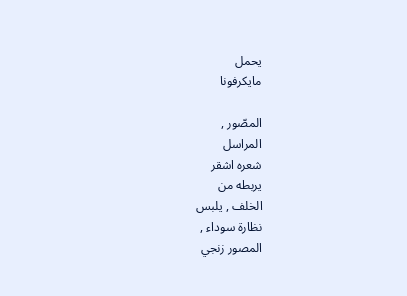يحمل
مايكرفونا

المصّور ,
المراسل
شعره اشقر
يربطه من
الخلف , يلبس
نظارة سوداء ,
المصور زنجي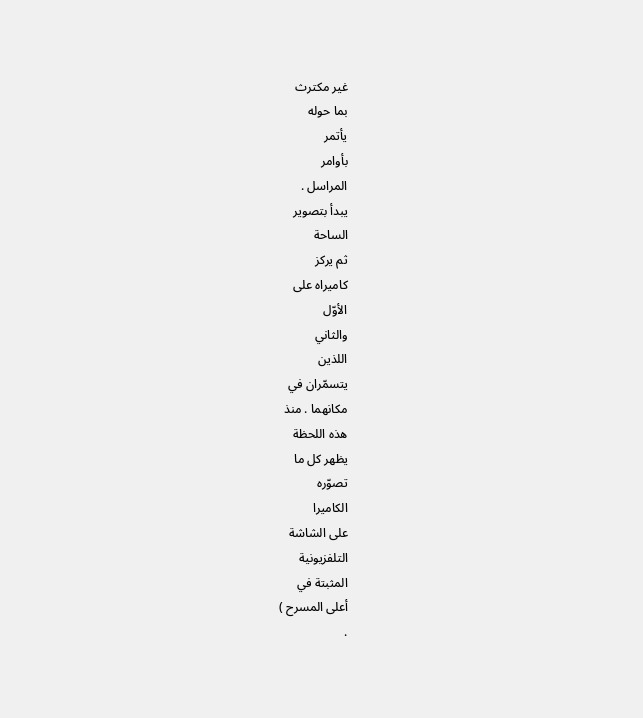غير مكترث
بما حوله
يأتمر
بأوامر
المراسل .
يبدأ بتصوير
الساحة
ثم يركز
كاميراه على
الأوّل
والثاني
اللذين
يتسمّران في
مكانهما . منذ
هذه اللحظة
يظهر كل ما
تصوّره
الكاميرا
على الشاشة
التلفزيونية
المثبتة في
أعلى المسرح )
.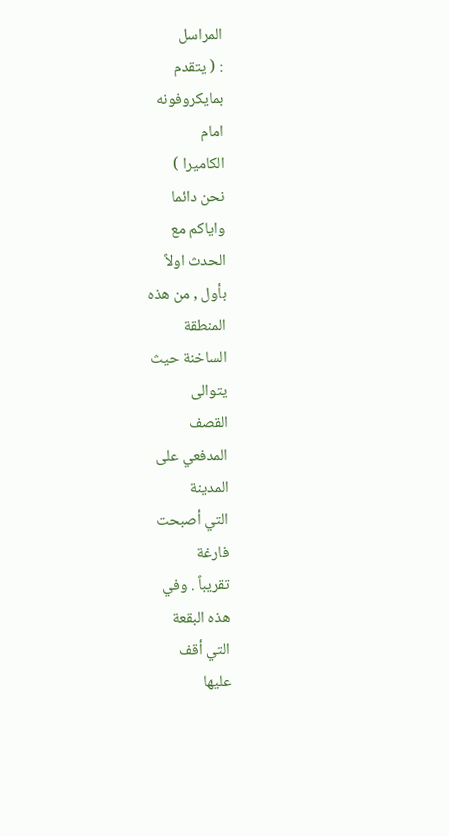المراسل
: ( يتقدم
بمايكروفونه
امام
الكاميرا )
نحن دائما
واياكم مع
الحدث اولاً
بأول , من هذه
المنطقة
الساخنة حيث
يتوالى
القصف
المدفعي على
المدينة
التي أصبحت
فارغة
تقريباً . وفي
هذه البقعة
التي أقف
عليها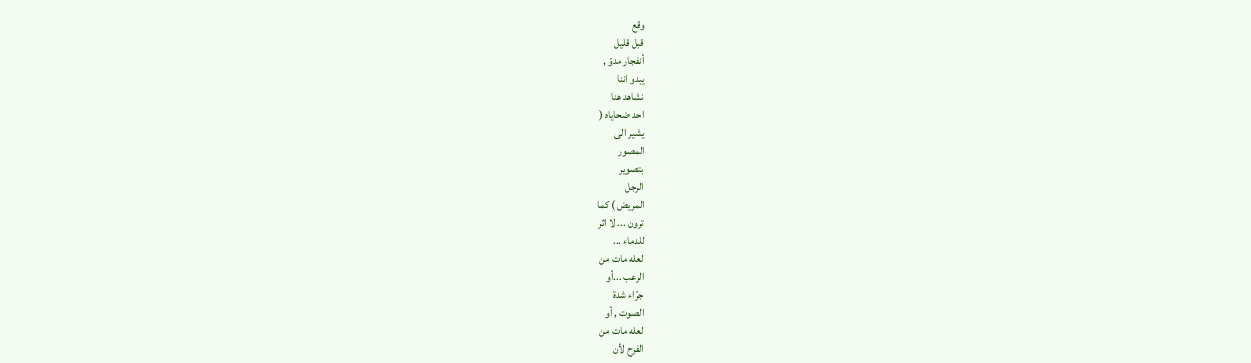وقع
قبل قليل
أنفجار مدوّ ,
يبدو اننا
نشاهد هنا
احد ضحاياه (
يشير الى
المصور
بتصوير
الرجل
المريض ) كما
ترون ... لا اثر
للدماء ...
لعله مات من
الرعب ...أو
جرّاء شدة
الصوت , أو
لعله مات من
الفرح لأن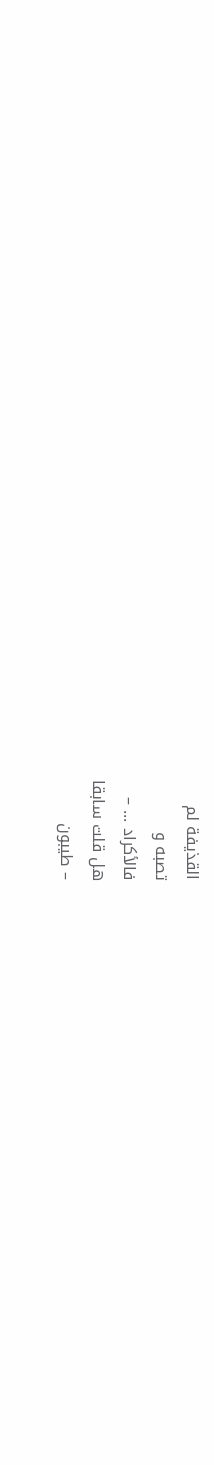القذيفة لم
تصبه و
فالأكراد ... –
هل قلت سابقا
– طيبون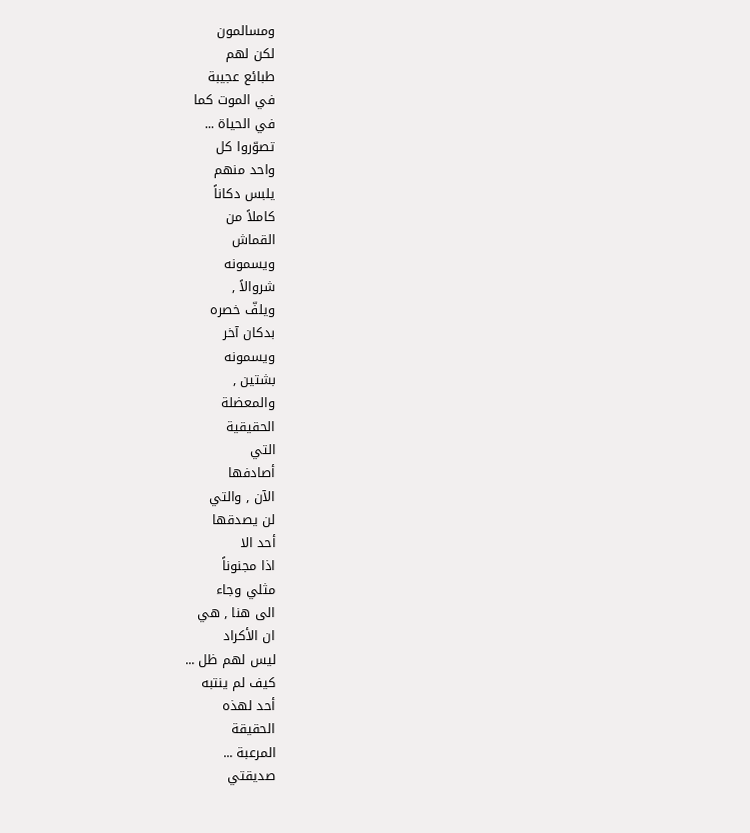ومسالمون
لكن لهم
طبائع عجيبة
في الموت كما
في الحياة ...
تصوّروا كل
واحد منهم
يلبس دكاناً
كاملاً من
القماش
ويسمونه
شروالاً ,
ويلفّ خصره
بدكان آخر
ويسمونه
بشتين ,
والمعضلة
الحقيقية
التي
أصادفها
الآن , والتي
لن يصدقها
أحد الا
اذا مجنوناً
مثلي وجاء
الى هنا , هي
ان الأكراد
ليس لهم ظل ...
كيف لم ينتبه
أحد لهذه
الحقيقة
المرعبة ...
صديقتي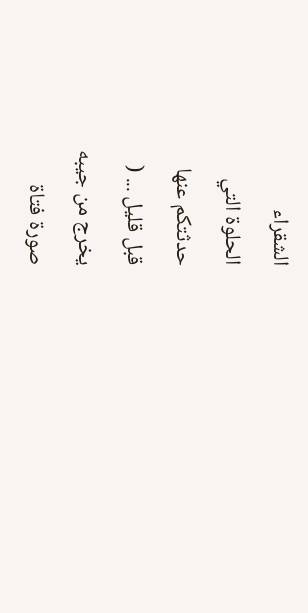الشقراء
الحلوة التي
حدثتكم عنها
قبل قليل ... (
يخرج من جيبه
صورة فتاة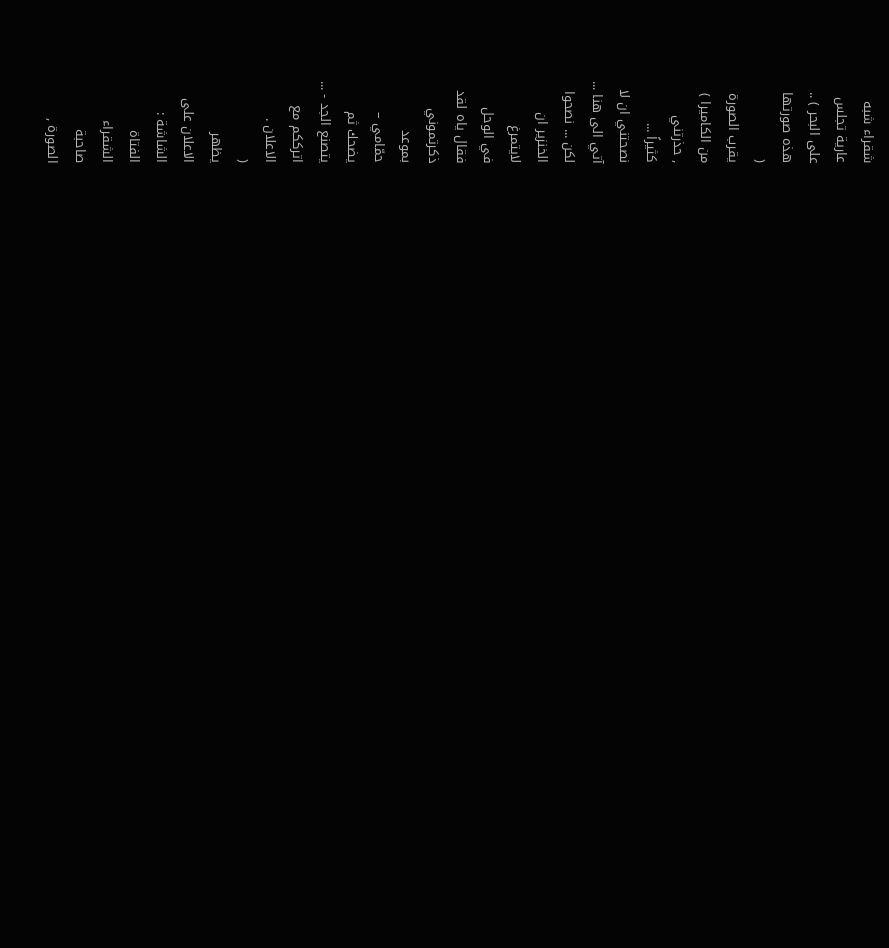شقراء شبه
عارية تجلس
على البحر ) ..
هذه صورتها
(
يقرب الصورة
من الكاميرا )
, حذرتني
كثيراً ...
نصحتني ان لا
آتي الى هنا ...
لكن ... نصحوا
الخنزير ان
لايتمرغ
في الوحل
فقال ياه لقد
ذكرتموني
بموعد
حمّامي –
يضحك ثم
يتصنع الجد - ...
اترككم مع
الاعلان .
(
يظهر
الاعلان على
الشاشة :
الفتاة
الشقراء
صاحبة
الصورة ,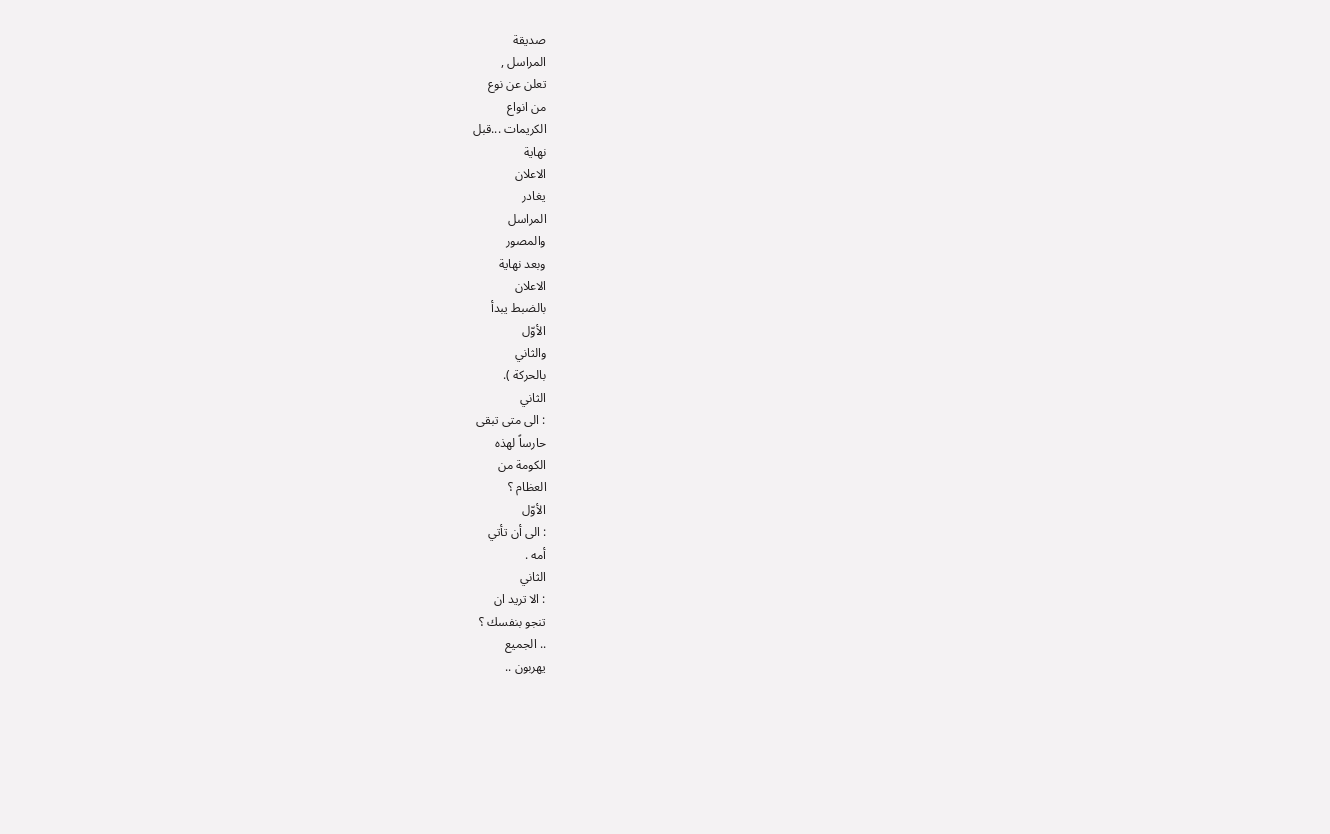صديقة
المراسل ,
تعلن عن نوع
من انواع
الكريمات ...قبل
نهاية
الاعلان
يغادر
المراسل
والمصور
وبعد نهاية
الاعلان
بالضبط يبدأ
الأوّل
والثاني
بالحركة ).
الثاني
: الى متى تبقى
حارساً لهذه
الكومة من
العظام ؟
الأوّل
: الى أن تأتي
أمه .
الثاني
: الا تريد ان
تنجو بنفسك ؟
.. الجميع
يهربون ..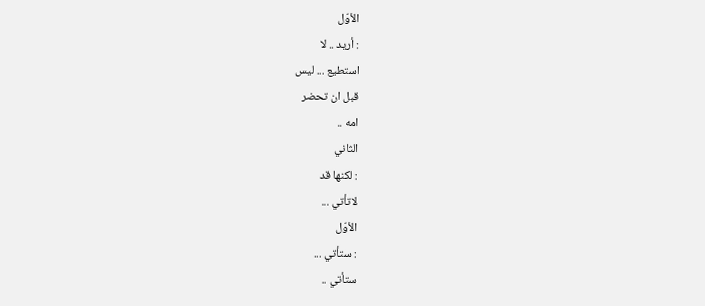الأوّل
: أريد .. لا
استطيع ... ليس
قبل ان تحضر
امه ..
الثاني
: لكنها قد
لاتأتي ...
الأوّل
: ستأتي ...
ستأتي ..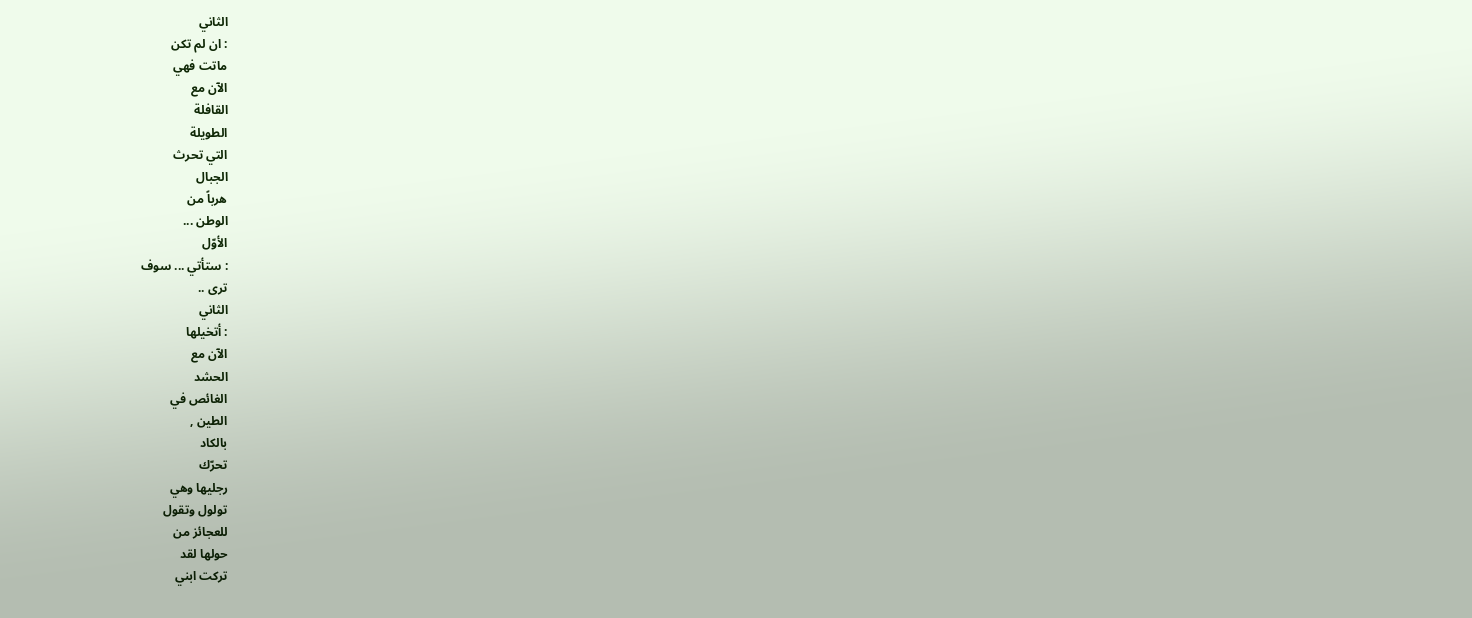الثاني
: ان لم تكن
ماتت فهي
الآن مع
القافلة
الطويلة
التي تحرث
الجبال
هرباً من
الوطن ...
الأوّل
: ستأتي ... سوف
ترى ..
الثاني
: أتخيلها
الآن مع
الحشد
الغائص في
الطين ,
بالكاد
تحرّك
رجليها وهي
تولول وتقول
للعجائز من
حولها لقد
تركت ابني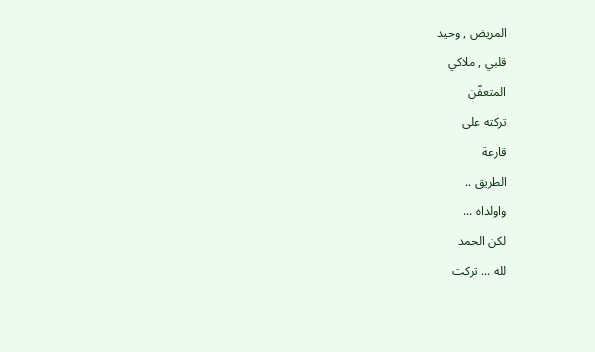المريض , وحيد
قلبي , ملاكي
المتعفّن
تركته على
قارعة
الطريق ..
واولداه ...
لكن الحمد
لله ... تركت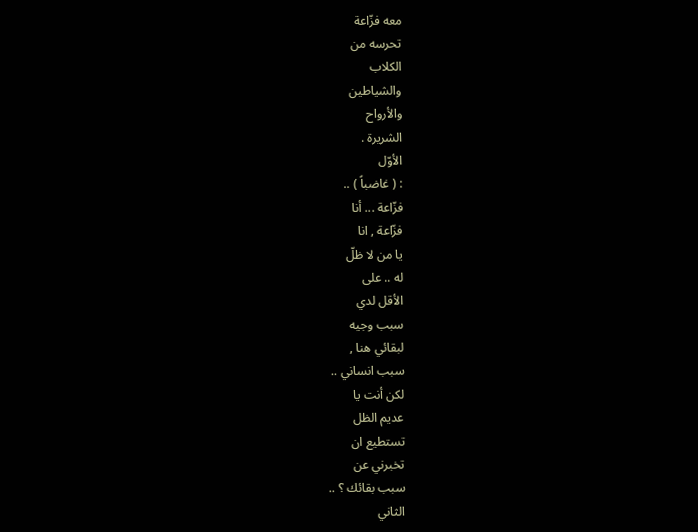معه فزّاعة
تحرسه من
الكلاب
والشياطين
والأرواح
الشريرة .
الأوّل
: ( غاضباً ) ..
فزّاعة ... أنا
فزّاعة , انا
يا من لا ظلّ
له .. على
الأقل لدي
سبب وجيه
لبقائي هنا ,
سبب انساني ..
لكن أنت يا
عديم الظل
تستطيع ان
تخبرني عن
سبب بقائك ؟ ..
الثاني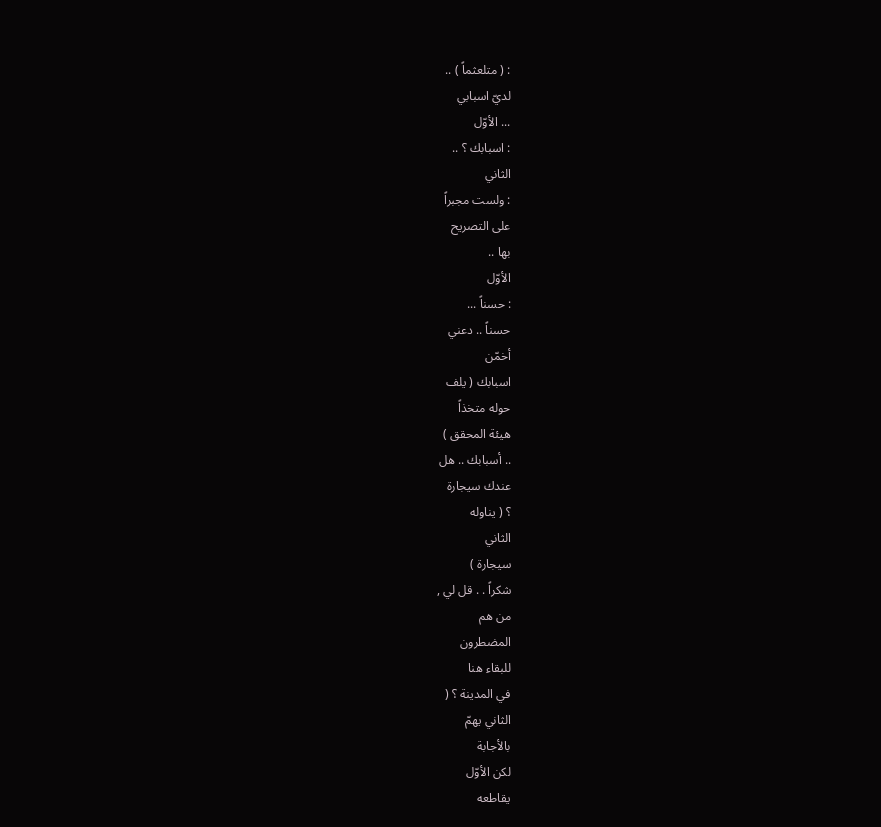: ( متلعثماً ) ..
لديّ اسبابي
... الأوّل
: اسبابك ؟ ..
الثاني
: ولست مجبراً
على التصريح
بها ..
الأوّل
: حسناً ...
حسناً .. دعني
أخمّن
اسبابك ( يلف
حوله متخذاً
هيئة المحقق )
.. أسبابك .. هل
عندك سيجارة
؟ ( يناوله
الثاني
سيجارة )
شكراً . . قل لي ,
من هم
المضطرون
للبقاء هنا
في المدينة ؟ (
الثاني يهمّ
بالأجابة
لكن الأوّل
يقاطعه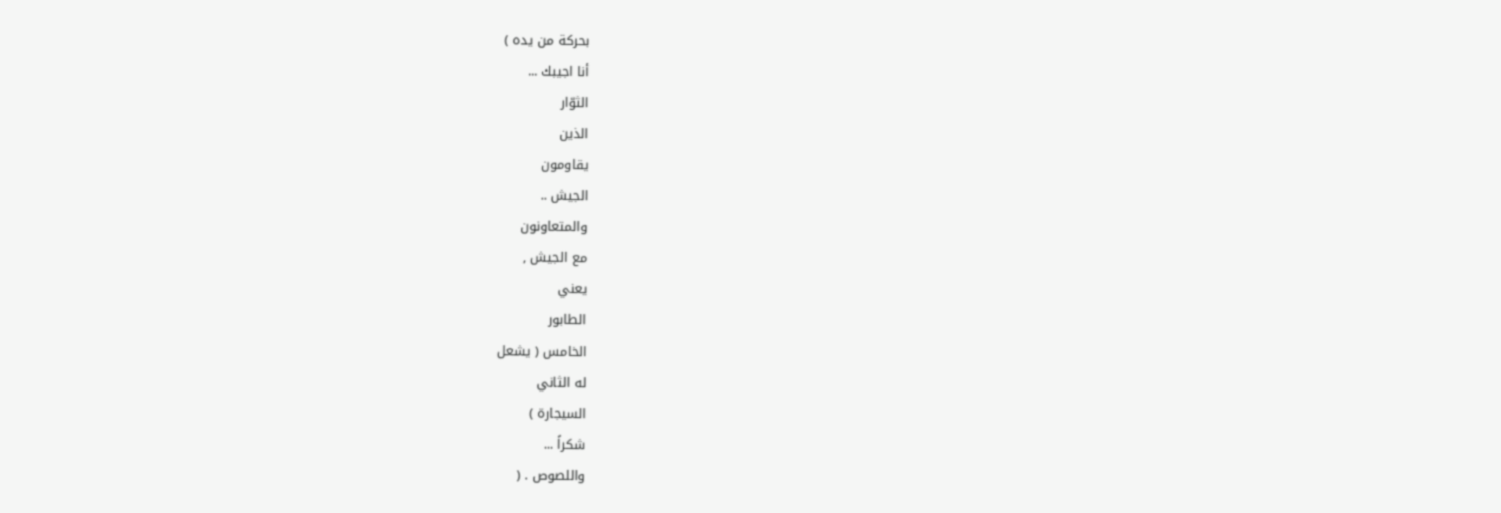بحركة من يده )
أنا اجيبك ...
الثوّار
الذين
يقاومون
الجيش ..
والمتعاونون
مع الجيش ,
يعني
الطابور
الخامس ( يشعل
له الثاني
السيجارة )
شكراً ...
واللصوص . (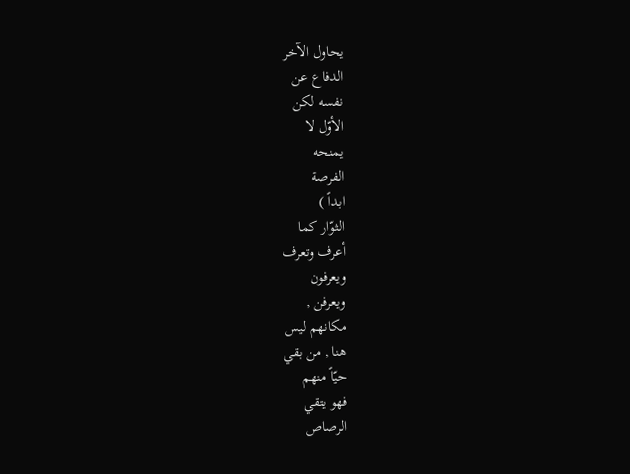يحاول الآخر
الدفاع عن
نفسه لكن
الأوّل لا
يمنحه
الفرصة
ابداً )
الثوّار كما
أعرف وتعرف
ويعرفون
ويعرفن ,
مكانهم ليس
هنا , من بقي
حيّاً منهم
فهو يتقي
الرصاص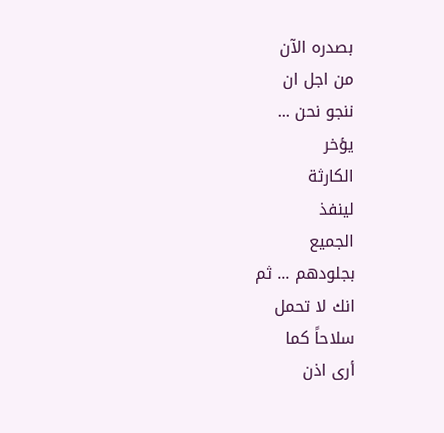بصدره الآن
من اجل ان
ننجو نحن ...
يؤخر
الكارثة
لينفذ
الجميع
بجلودهم ... ثم
انك لا تحمل
سلاحاً كما
أرى اذن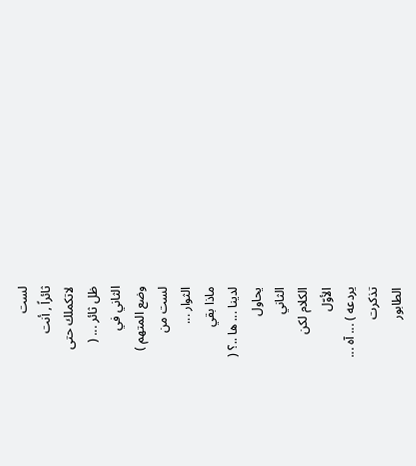لست
ثائراً , أنت
لاتكملك حتى
ظل ثائر ... (
الثاني في
وضع المتهم )
لست من
الثوار ...
ماذا بقي
لدينا ... ها ..؟ (
يحاول
الثاني
الكلام لكن
الأوّل
يردعه ) ... آه ...
تذكرت
الطابور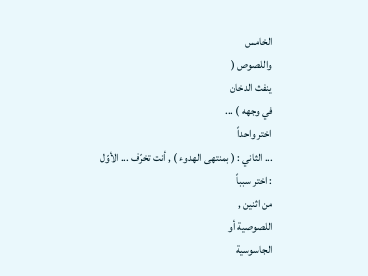الخامس
واللصوص (
ينفث الدخان
في وجهه ) ...
اختر واحداً
... الثاني : ( بمنتهى الهدوء ) , أنت تخرّف ... الأوّل
: اختر سبباً
من اثنين ,
اللصوصية أو
الجاسوسية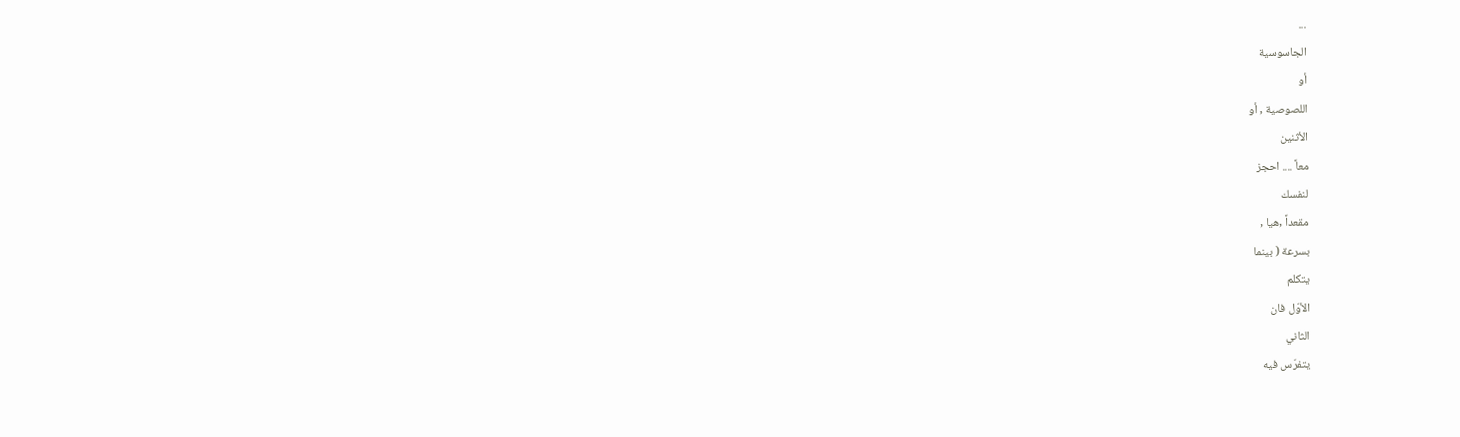...
الجاسوسية
أو
اللصوصية , أو
الأثنين
معاً .... احجز
لنفسك
مقعداً ,هيا ,
بسرعة ( بينما
يتكلم
الأوّل فان
الثاني
يتفرّس فيه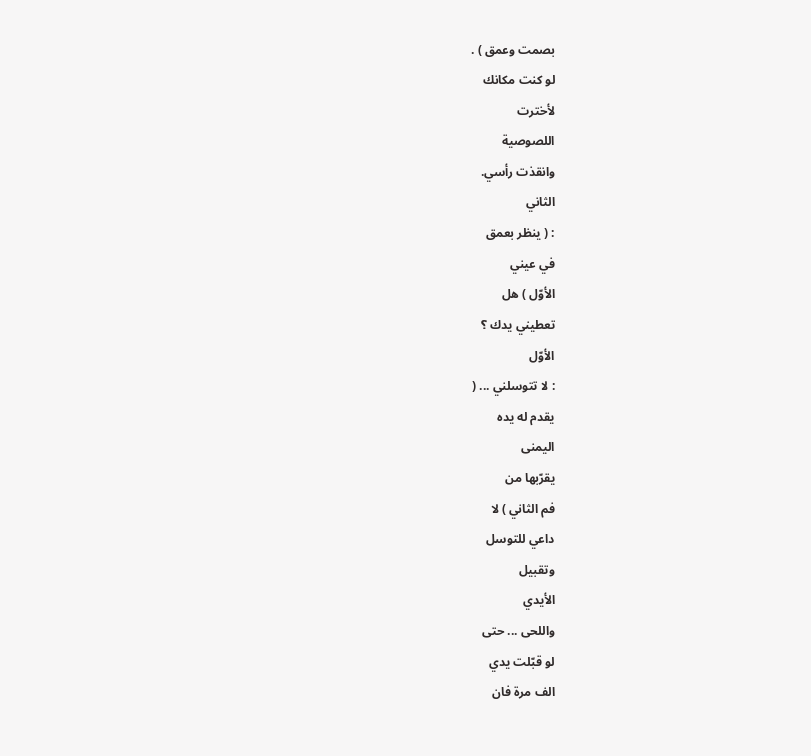بصمت وعمق ) .
لو كنت مكانك
لأخترت
اللصوصية
وانقذت رأسي.
الثاني
: ( ينظر بعمق
في عيني
الأوّل ) هل
تعطيني يدك ؟
الأوّل
: لا تتوسلني ... (
يقدم له يده
اليمنى
يقرّبها من
فم الثاني ) لا
داعي للتوسل
وتقبيل
الأيدي
واللحى ... حتى
لو قبّلت يدي
الف مرة فان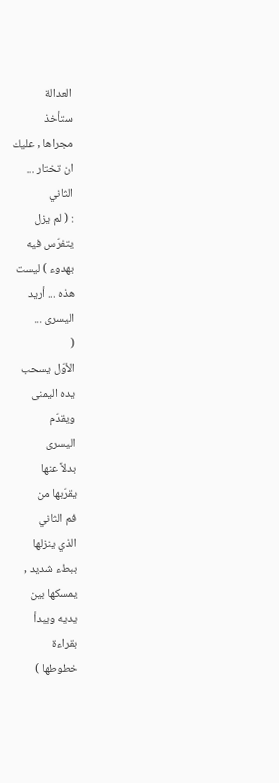العدالة
ستأخذ
مجراها , عليك
ان تختار ...
الثاني
: ( لم يزل
يتفرّس فيه
بهدوء ) ليست
هذه ... أريد
اليسرى ...
(
الأوّل يسحب
يده اليمنى
ويقدّم
اليسرى
بدلاً عنها
يقرّبها من
فم الثاني
الذي ينزلها
ببطء شديد ,
يمسكها بين
يديه ويبدأ
بقراءة
خطوطها )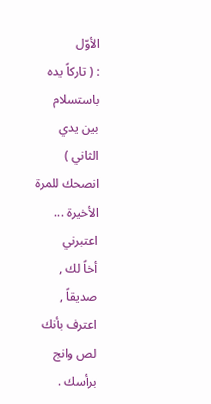الأوّل
: ( تاركاً يده
باستسلام
بين يدي
الثاني )
انصحك للمرة
الأخيرة ...
اعتبرني
أخاً لك ,
صديقاً ,
اعترف بأنك
لص وانج
برأسك .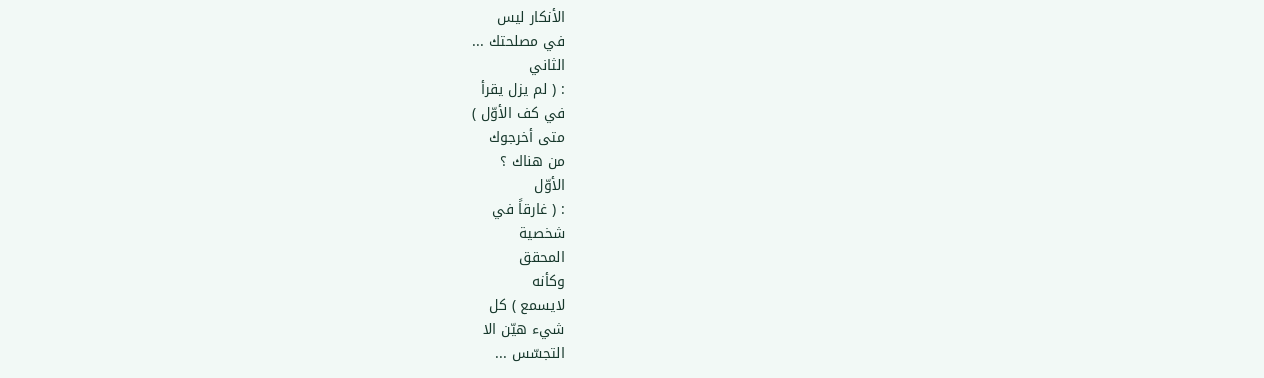الأنكار ليس
في مصلحتك ...
الثاني
: ( لم يزل يقرأ
في كف الأوّل )
متى أخرجوك
من هناك ؟
الأوّل
: ( غارقاً في
شخصية
المحقق
وكأنه
لايسمع ) كل
شيء هيّن الا
التجسّس ...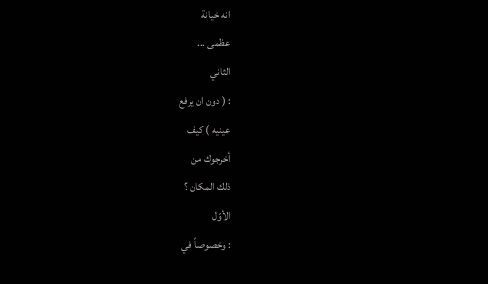انه خيانة
عظمى ...
الثاني
: ( دون ان يرفع
عينيه ) كيف
أخرجوك من
ذلك المكان ؟
الأوّل
: وخصوصاً في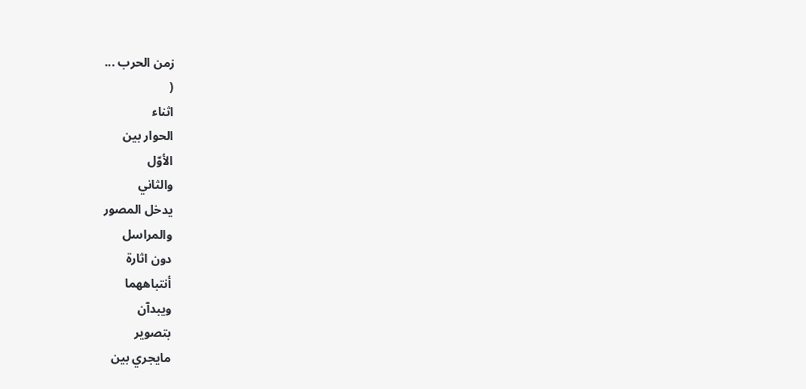زمن الحرب ...
(
اثناء
الحوار بين
الأوّل
والثاني
يدخل المصور
والمراسل
دون اثارة
أنتباههما
ويبدآن
بتصوير
مايجري بين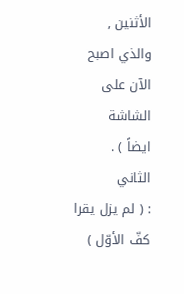الأثنين ,
والذي اصبح
الآن على
الشاشة
ايضاً ) .
الثاني
: ( لم يزل يقرا
كفّ الأوّل )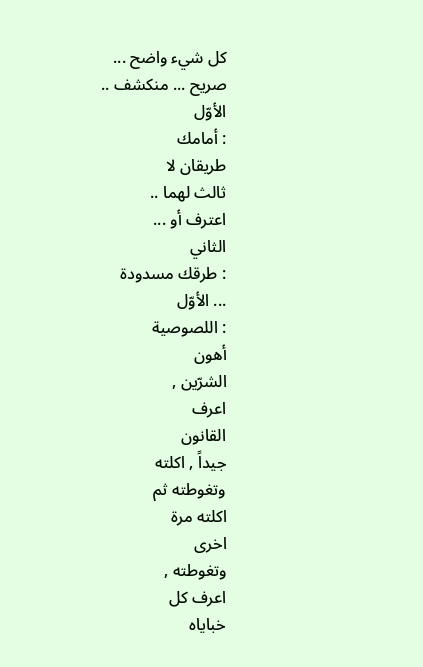كل شيء واضح ...
صريح ... منكشف ..
الأوّل
: أمامك
طريقان لا
ثالث لهما ..
اعترف أو ...
الثاني
: طرقك مسدودة
... الأوّل
: اللصوصية
أهون
الشرّين ,
اعرف
القانون
جيداً , اكلته
وتغوطته ثم
اكلته مرة
اخرى
وتغوطته ,
اعرف كل
خباياه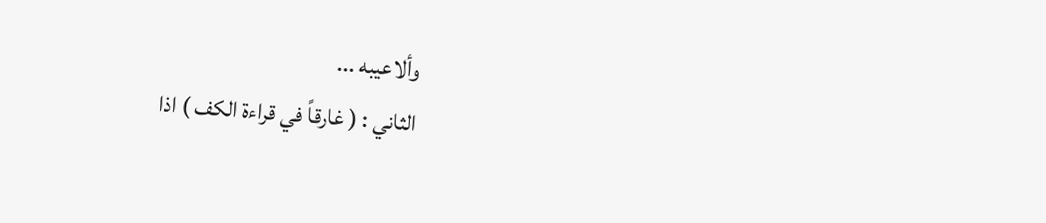وألاعيبه ...
الثاني : ( غارقاً في قراءة الكف ) اذا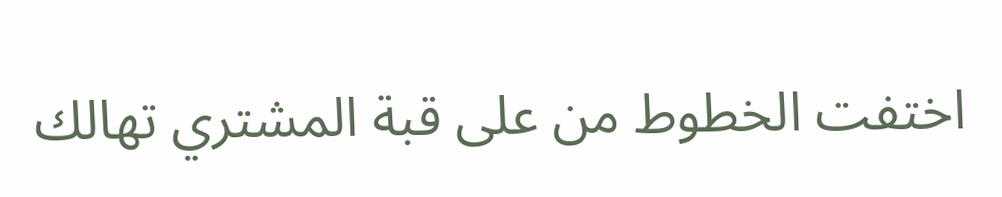اختفت الخطوط من على قبة المشتري تهالك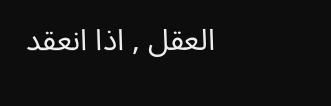العقل , اذا انعقد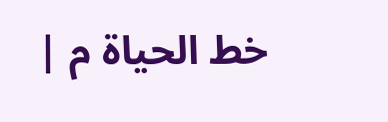خط الحياة م |